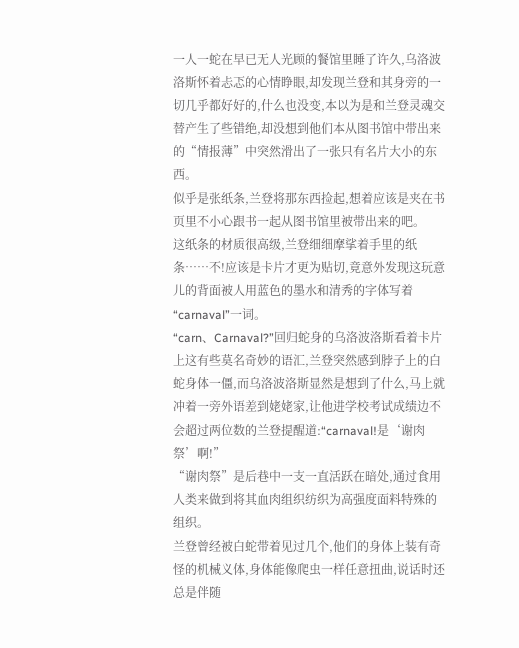一人一蛇在早已无人光顾的餐馆里睡了许久,乌洛波洛斯怀着忐忑的心情睁眼,却发现兰登和其身旁的一切几乎都好好的,什么也没变,本以为是和兰登灵魂交替产生了些错绝,却没想到他们本从图书馆中带出来的“情报薄”中突然滑出了一张只有名片大小的东西。
似乎是张纸条,兰登将那东西捡起,想着应该是夹在书页里不小心跟书一起从图书馆里被带出来的吧。
这纸条的材质很高级,兰登细细摩挲着手里的纸条……不!应该是卡片才更为贴切,竟意外发现这玩意儿的背面被人用蓝色的墨水和清秀的字体写着“carnaval”一词。
“carn、Carnaval?”回归蛇身的乌洛波洛斯看着卡片上这有些莫名奇妙的语汇,兰登突然感到脖子上的白蛇身体一僵,而乌洛波洛斯显然是想到了什么,马上就冲着一旁外语差到姥姥家,让他进学校考试成绩边不会超过两位数的兰登提醒道:“carnaval!是‘谢肉祭’啊!”
“谢肉祭”是后巷中一支一直活跃在暗处,通过食用人类来做到将其血肉组织纺织为高强度面料特殊的组织。
兰登曾经被白蛇带着见过几个,他们的身体上装有奇怪的机械义体,身体能像爬虫一样任意扭曲,说话时还总是伴随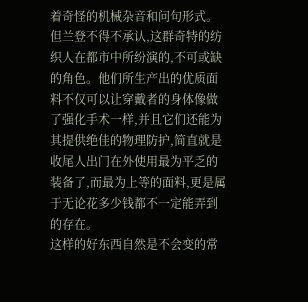着奇怪的机械杂音和问句形式。
但兰登不得不承认,这群奇特的纺织人在都市中所纷演的,不可或缺的角色。他们所生产出的优质面料不仅可以让穿戴者的身体像做了强化手术一样,并且它们还能为其提供绝佳的物理防护,简直就是收尾人出门在外使用最为平乏的装备了,而最为上等的面料,更是属于无论花多少钱都不一定能弄到的存在。
这样的好东西自然是不会变的常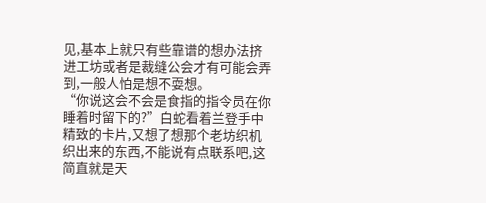见,基本上就只有些靠谱的想办法挤进工坊或者是裁缝公会才有可能会弄到,一般人怕是想不耍想。
“你说这会不会是食指的指令员在你睡着时留下的?”白蛇看着兰登手中精致的卡片,又想了想那个老坊织机织出来的东西,不能说有点联系吧,这简直就是天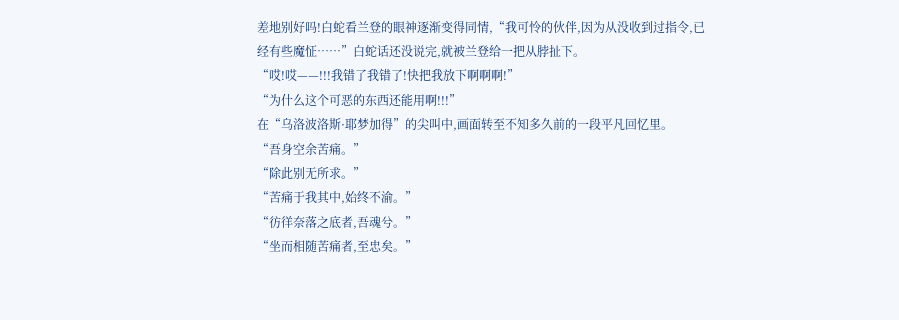差地别好吗!白蛇看兰登的眼神逐渐变得同情,“我可怜的伙伴,因为从没收到过指令,已经有些魔怔……”白蛇话还没说完,就被兰登给一把从脖扯下。
“哎!哎——!!!我错了我错了!快把我放下啊啊啊!”
“为什么这个可恶的东西还能用啊!!!”
在“乌洛波洛斯·耶梦加得”的尖叫中,画面转至不知多久前的一段平凡回忆里。
“吾身空余苦痛。”
“除此别无所求。”
“苦痛于我其中,始终不渝。”
“彷徉奈落之底者,吾魂兮。”
“坐而相随苦痛者,至忠矣。”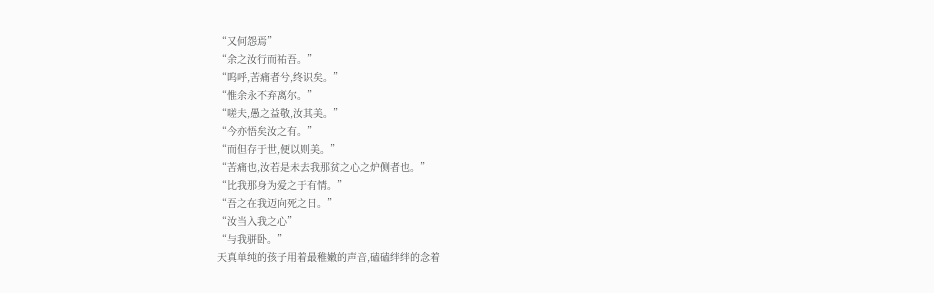“又何怨焉”
“余之汝行而祐吾。”
“呜呼,苦痛者兮,终识矣。”
“惟余永不弃离尔。”
“嗟夫,愚之益敬,汝其美。”
“今亦悟矣汝之有。”
“而但存于世,便以则美。”
“苦痛也,汝若是未去我那贫之心之炉侧者也。”
“比我那身为爱之于有情。”
“吾之在我迈向死之日。”
“汝当入我之心”
“与我骈卧。”
天真单纯的孩子用着最稚嫩的声音,磕磕绊绊的念着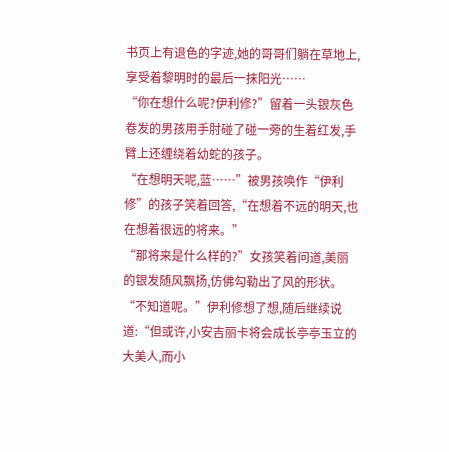书页上有退色的字迹,她的哥哥们躺在草地上,享受着黎明时的最后一抹阳光……
“你在想什么呢?伊利修?”留着一头银灰色卷发的男孩用手肘碰了碰一旁的生着红发,手臂上还缠绕着幼蛇的孩子。
“在想明天呢,蓝……”被男孩唤作“伊利修”的孩子笑着回答,“在想着不远的明天,也在想着很远的将来。”
“那将来是什么样的?”女孩笑着问道,美丽的银发随风飘扬,仿佛勾勒出了风的形状。
“不知道呢。”伊利修想了想,随后继续说道:“但或许,小安吉丽卡将会成长亭亭玉立的大美人,而小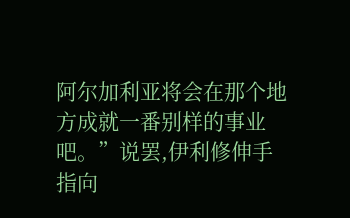阿尔加利亚将会在那个地方成就一番别样的事业吧。”说罢,伊利修伸手指向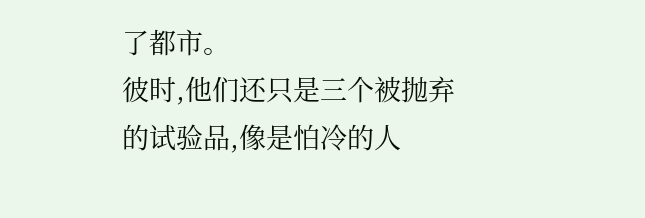了都市。
彼时,他们还只是三个被抛弃的试验品,像是怕冷的人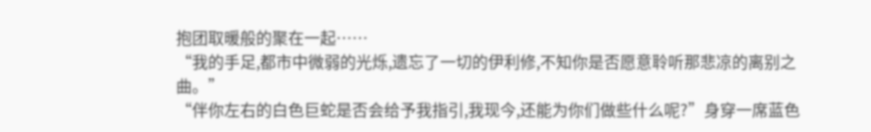抱团取暖般的聚在一起……
“我的手足,都市中微弱的光烁,遗忘了一切的伊利修,不知你是否愿意聆听那悲凉的离别之曲。”
“伴你左右的白色巨蛇是否会给予我指引,我现今,还能为你们做些什么呢?”身穿一席蓝色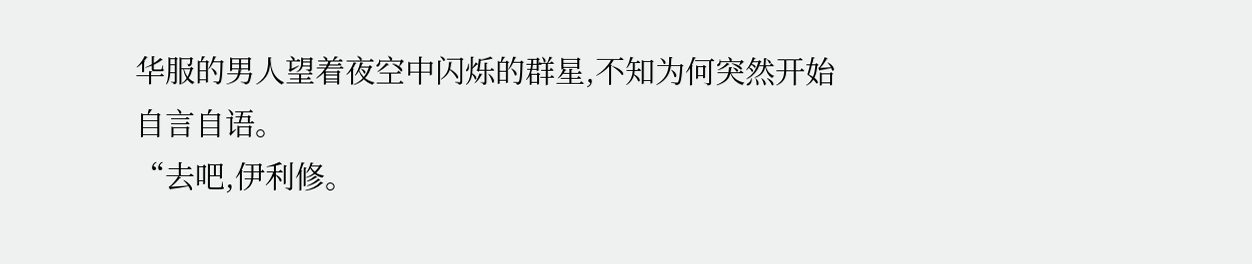华服的男人望着夜空中闪烁的群星,不知为何突然开始自言自语。
“去吧,伊利修。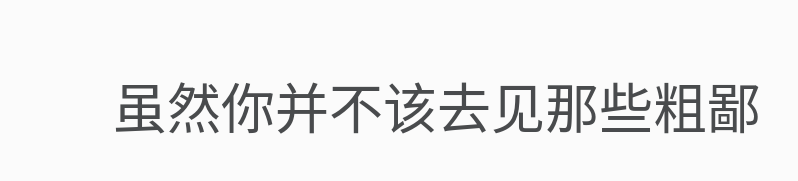虽然你并不该去见那些粗鄙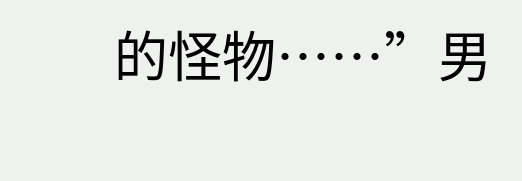的怪物……”男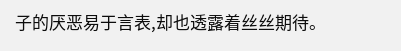子的厌恶易于言表,却也透露着丝丝期待。